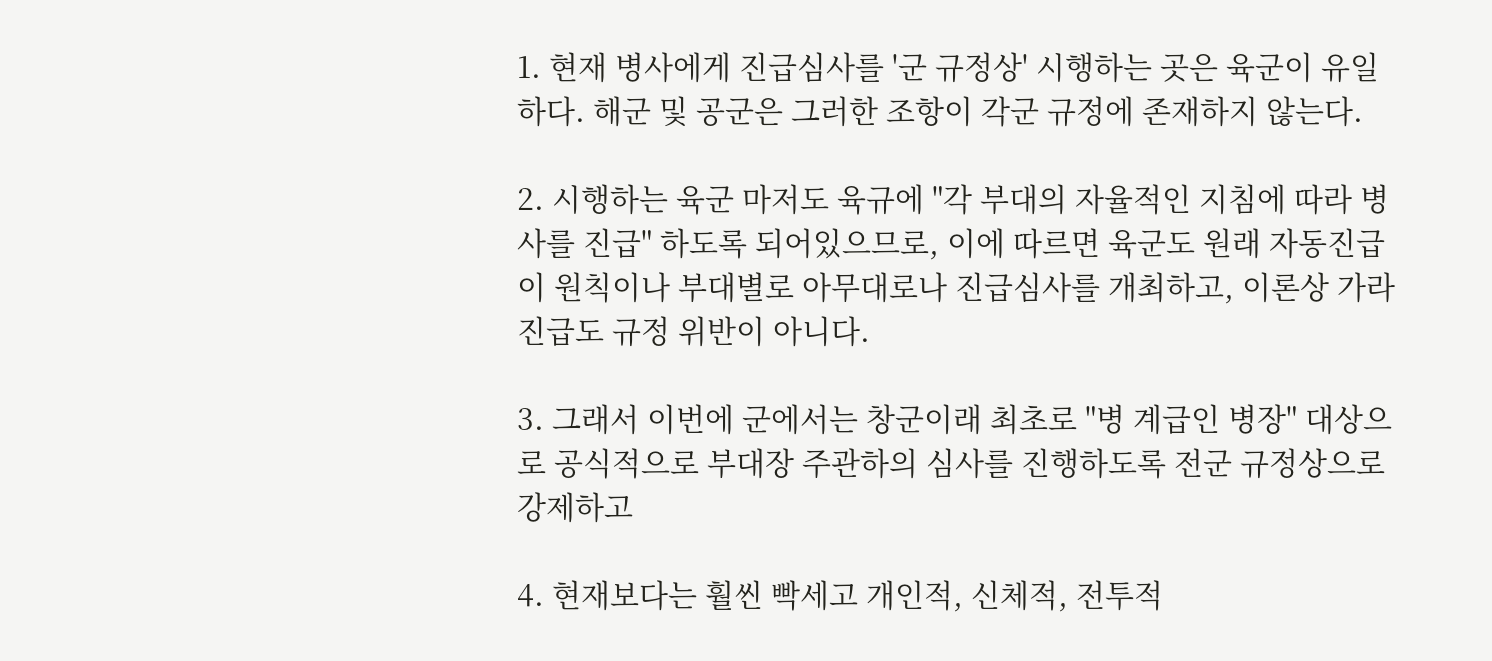1. 현재 병사에게 진급심사를 '군 규정상' 시행하는 곳은 육군이 유일하다. 해군 및 공군은 그러한 조항이 각군 규정에 존재하지 않는다.

2. 시행하는 육군 마저도 육규에 "각 부대의 자율적인 지침에 따라 병사를 진급" 하도록 되어있으므로, 이에 따르면 육군도 원래 자동진급이 원칙이나 부대별로 아무대로나 진급심사를 개최하고, 이론상 가라진급도 규정 위반이 아니다.

3. 그래서 이번에 군에서는 창군이래 최초로 "병 계급인 병장" 대상으로 공식적으로 부대장 주관하의 심사를 진행하도록 전군 규정상으로 강제하고

4. 현재보다는 훨씬 빡세고 개인적, 신체적, 전투적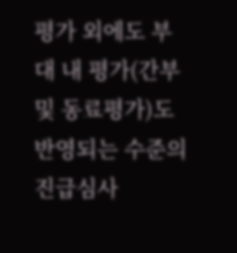평가 외에도 부대 내 평가(간부 및 동료평가)도 반영되는 수준의 진급심사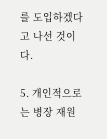를 도입하겠다고 나선 것이다.

5. 개인적으로는 병장 재원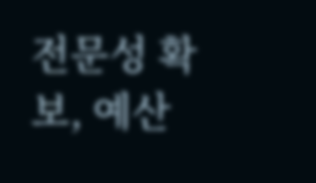전문성 확보, 예산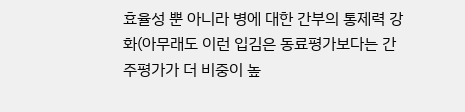효율성 뿐 아니라 병에 대한 간부의 통제력 강화(아무래도 이런 입김은 동료평가보다는 간주평가가 더 비중이 높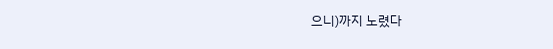으니)까지 노렸다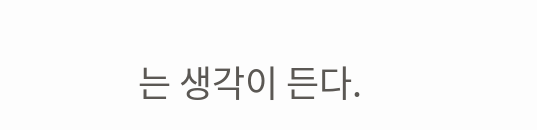는 생각이 든다.